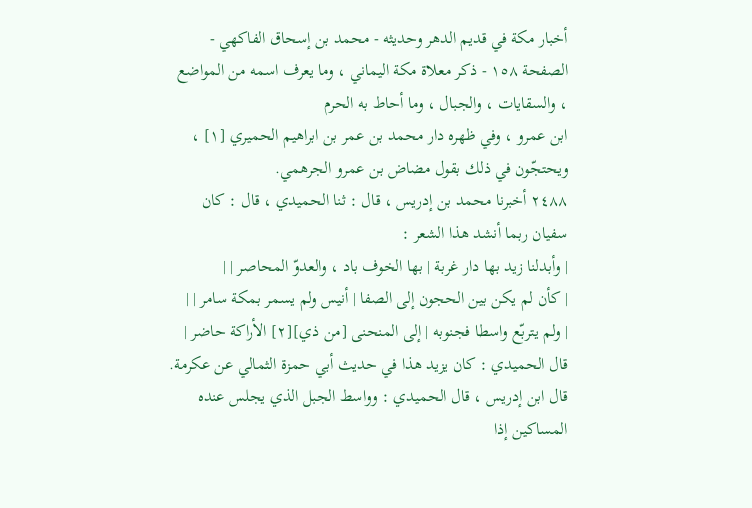أخبار مكة في قديم الدهر وحديثه - محمد بن إسحاق الفاكهي - الصفحة ١٥٨ - ذكر معلاة مكة اليماني ، وما يعرف اسمه من المواضع ، والسقايات ، والجبال ، وما أحاط به الحرم
ابن عمرو ، وفي ظهره دار محمد بن عمر بن ابراهيم الحميري [١] ، ويحتجّون في ذلك بقول مضاض بن عمرو الجرهمي.
٢٤٨٨ أخبرنا محمد بن إدريس ، قال : ثنا الحميدي ، قال : كان سفيان ربما أنشد هذا الشعر :
| وأبدلنا زيد بها دار غربة | بها الخوف باد ، والعدوّ المحاصر | |
| كأن لم يكن بين الحجون إلى الصفا | أنيس ولم يسمر بمكة سامر | |
| ولم يتربّع واسطا فجنوبه | إلى المنحنى [من ذي][٢] الأراكة حاضر |
قال الحميدي : كان يزيد هذا في حديث أبي حمزة الثمالي عن عكرمة.
قال ابن إدريس ، قال الحميدي : وواسط الجبل الذي يجلس عنده المساكين إذا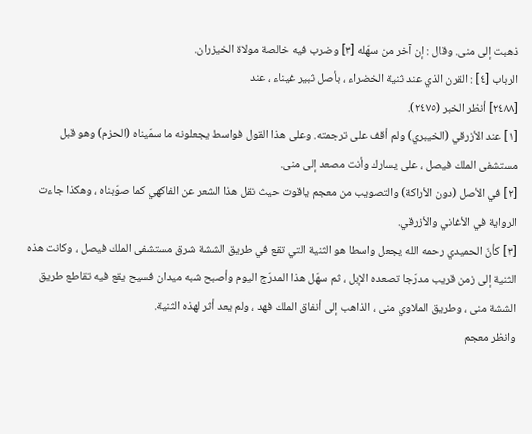ذهبت إلى منى. وقال : إن آخر من سهّله [٣] وضرب فيه خالصة مولاة الخيزران.
الرباب [٤] : القرن الذي عند ثنية الخضراء ، بأصل ثبير غيناء ، عند
[٢٤٨٨] أنظر الخبر (٢٤٧٥).
[١] عند الأزرقي (الخيبري) ولم أقف على ترجمته. وعلى هذا القول فواسط يجعلونه ما سمّيناه (الحزم) وهو قبل مستشفى الملك فيصل ، على يسارك وأنت مصعد إلى منى.
[٢] في الأصل (دون الأراكة) والتصويب من معجم ياقوت حيث نقل هذا الشعر عن الفاكهي كما صوّبناه ، وهكذا جاءت الرواية في الأغاني والأزرقي.
[٣] كأنّ الحميدي رحمه الله يجعل واسطا هو الثنية التي تقع في طريق الششة شرق مستشفى الملك فيصل ، وكانت هذه الثنية إلى زمن قريب مدرّجا تصعده الإبل ، ثم سهّل هذا المدرّج اليوم وأصبح شبه ميدان فسيح يقع فيه تقاطع طريق الششة منى ، وطريق الملاوي منى ، الذاهب إلى أنفاق الملك فهد ، ولم يعد أثر لهذه الثنية.
وانظر معجم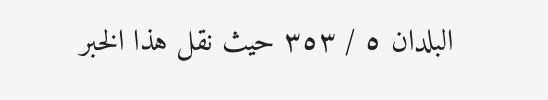البلدان ٥ / ٣٥٣ حيث نقل هذا الخبر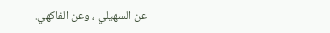عن السهيلي ، وعن الفاكهي.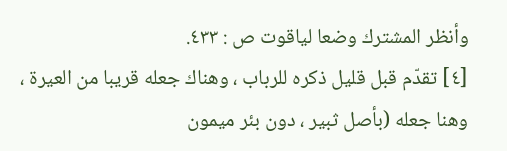وأنظر المشترك وضعا لياقوت ص : ٤٣٣.
[٤] تقدّم قبل قليل ذكره للرباب ، وهناك جعله قريبا من العيرة ، وهنا جعله (بأصل ثبير ، دون بئر ميمون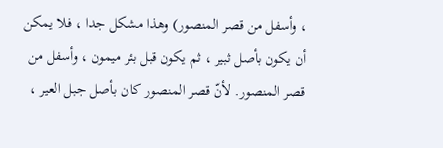، وأسفل من قصر المنصور) وهذا مشكل جدا ، فلا يمكن أن يكون بأصل ثبير ، ثم يكون قبل بئر ميمون ، وأسفل من قصر المنصور. لأنّ قصر المنصور كان بأصل جبل العير ،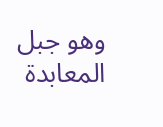وهو جبل المعابدة